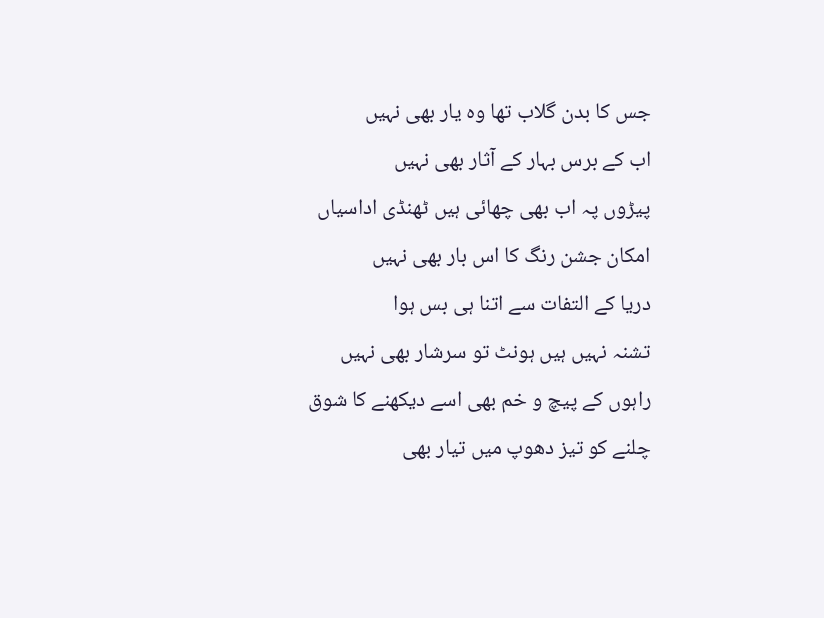جس کا بدن گلاب تھا وہ یار بھی نہیں
اب کے برس بہار کے آثار بھی نہیں
پیڑوں پہ اب بھی چھائی ہیں ٹھنڈی اداسیاں
امکان جشن رنگ کا اس بار بھی نہیں
دریا کے التفات سے اتنا ہی بس ہوا
تشنہ نہیں ہیں ہونٹ تو سرشار بھی نہیں
راہوں کے پیچ و خم بھی اسے دیکھنے کا شوق
چلنے کو تیز دھوپ میں تیار بھی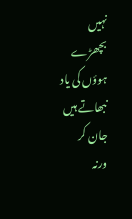نہیں
بچھڑے ہوؤں کی یاد نبھاتے ہیں جان کر
ورنہ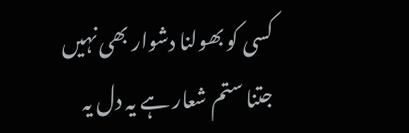کسی کو بھولنا دشوار بھی نہیں
جتنا ستم شعار ہے یہ دل یہ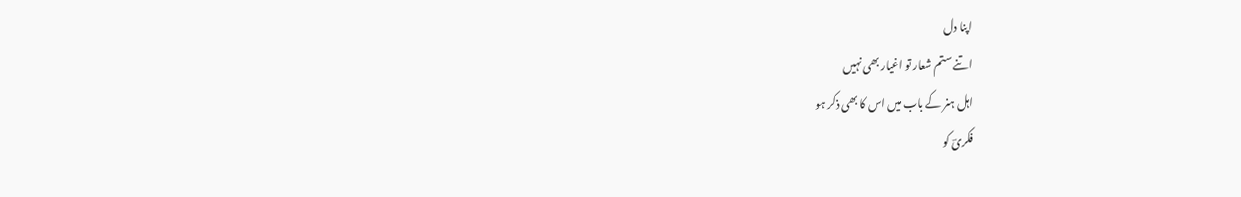اپنا دل
اتنے ستم شعار تو اغیار بھی نہیں
اہل ہنر کے باب میں اس کا بھی ذکر ہو
فکریؔ کو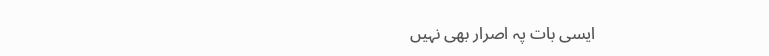ایسی بات پہ اصرار بھی نہیں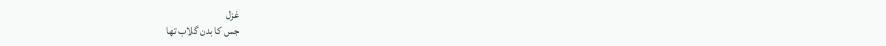غزل
جس کا بدن گلاب تھا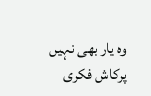وہ یار بھی نہیں
پرکاش فکری